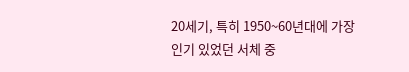20세기, 특히 1950~60년대에 가장 인기 있었던 서체 중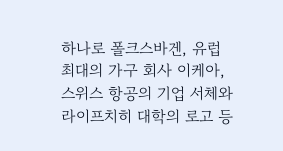하나로 폴크스바겐, 유럽 최대의 가구 회사 이케아, 스위스 항공의 기업 서체와 라이프치히 대학의 로고 등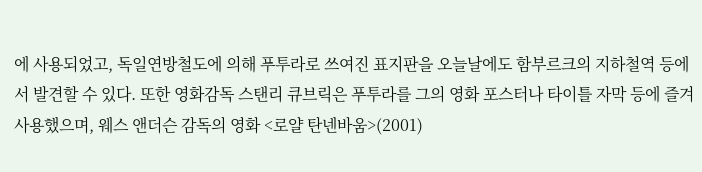에 사용되었고, 독일연방철도에 의해 푸투라로 쓰여진 표지판을 오늘날에도 함부르크의 지하철역 등에서 발견할 수 있다. 또한 영화감독 스탠리 큐브릭은 푸투라를 그의 영화 포스터나 타이틀 자막 등에 즐겨 사용했으며, 웨스 앤더슨 감독의 영화 <로얄 탄넨바움>(2001)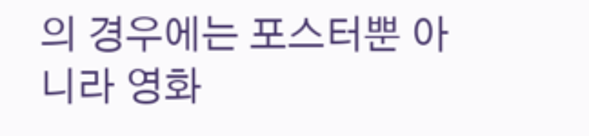의 경우에는 포스터뿐 아니라 영화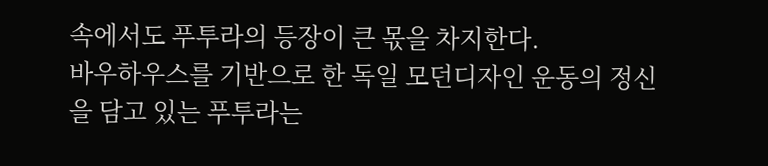속에서도 푸투라의 등장이 큰 몫을 차지한다.
바우하우스를 기반으로 한 독일 모던디자인 운동의 정신을 담고 있는 푸투라는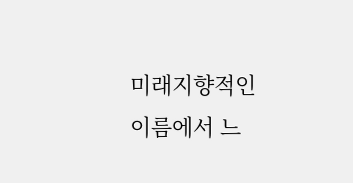미래지향적인 이름에서 느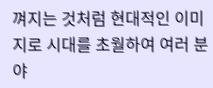껴지는 것처럼 현대적인 이미지로 시대를 초월하여 여러 분야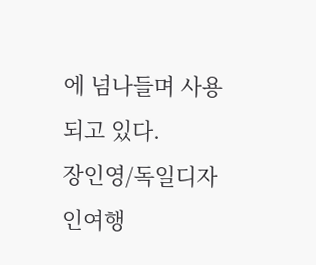에 넘나들며 사용되고 있다.
장인영/독일디자인여행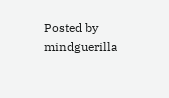Posted by mindguerilla